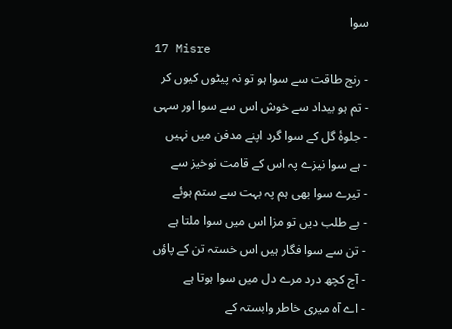سوا
17 Misre
- رنج طاقت سے سوا ہو تو نہ پیٹوں کیوں کر
- تم ہو بیداد سے خوش اس سے سوا اور سہی
- جلوۂ گل کے سوا گرد اپنے مدفن میں نہیں
- ہے سوا نیزے پہ اس کے قامت نوخیز سے
- تیرے سوا بھی ہم پہ بہت سے ستم ہوئے
- بے طلب دیں تو مزا اس میں سوا ملتا ہے
- تن سے سوا فگار ہیں اس خستہ تن کے پاؤں
- آج کچھ درد مرے دل میں سوا ہوتا ہے
- اے آہ میری خاطر وابستہ کے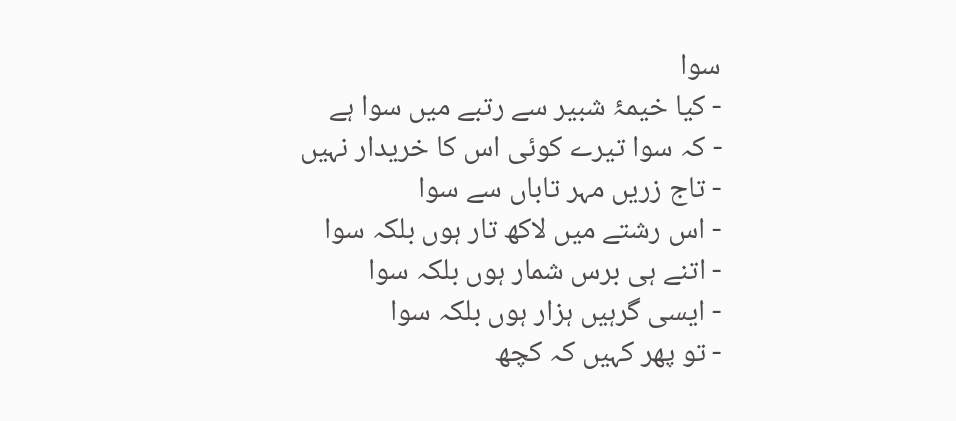سوا
- کیا خیمۂ شبیر سے رتبے میں سوا ہے
- کہ سوا تیرے کوئی اس کا خریدار نہیں
- تاج زریں مہر تاباں سے سوا
- اس رشتے میں لاکھ تار ہوں بلکہ سوا
- اتنے ہی برس شمار ہوں بلکہ سوا
- ایسی گرہیں ہزار ہوں بلکہ سوا
- تو پھر کہیں کہ کچھ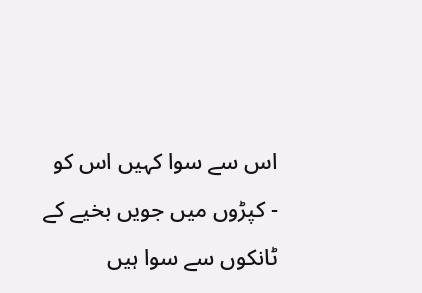اس سے سوا کہیں اس کو
- کپڑوں میں جویں بخیے کے ٹانکوں سے سوا ہیں